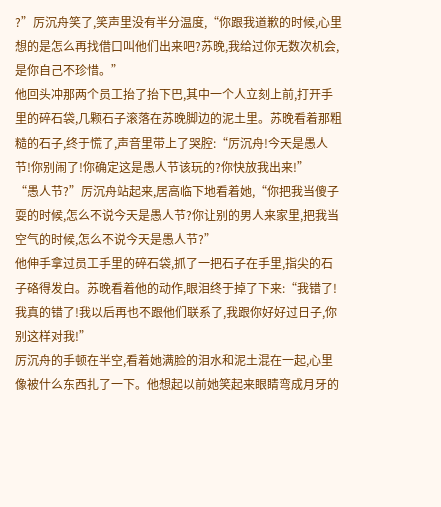?”厉沉舟笑了,笑声里没有半分温度,“你跟我道歉的时候,心里想的是怎么再找借口叫他们出来吧?苏晚,我给过你无数次机会,是你自己不珍惜。”
他回头冲那两个员工抬了抬下巴,其中一个人立刻上前,打开手里的碎石袋,几颗石子滚落在苏晚脚边的泥土里。苏晚看着那粗糙的石子,终于慌了,声音里带上了哭腔:“厉沉舟!今天是愚人节!你别闹了!你确定这是愚人节该玩的?你快放我出来!”
“愚人节?”厉沉舟站起来,居高临下地看着她,“你把我当傻子耍的时候,怎么不说今天是愚人节?你让别的男人来家里,把我当空气的时候,怎么不说今天是愚人节?”
他伸手拿过员工手里的碎石袋,抓了一把石子在手里,指尖的石子硌得发白。苏晚看着他的动作,眼泪终于掉了下来:“我错了!我真的错了!我以后再也不跟他们联系了,我跟你好好过日子,你别这样对我!”
厉沉舟的手顿在半空,看着她满脸的泪水和泥土混在一起,心里像被什么东西扎了一下。他想起以前她笑起来眼睛弯成月牙的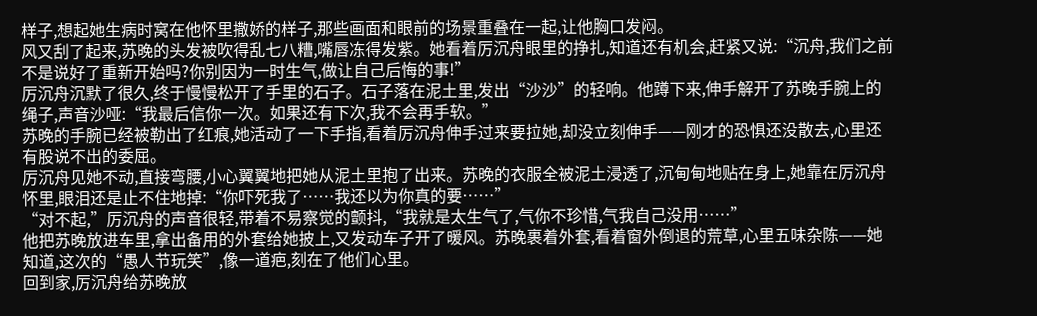样子,想起她生病时窝在他怀里撒娇的样子,那些画面和眼前的场景重叠在一起,让他胸口发闷。
风又刮了起来,苏晚的头发被吹得乱七八糟,嘴唇冻得发紫。她看着厉沉舟眼里的挣扎,知道还有机会,赶紧又说:“沉舟,我们之前不是说好了重新开始吗?你别因为一时生气,做让自己后悔的事!”
厉沉舟沉默了很久,终于慢慢松开了手里的石子。石子落在泥土里,发出“沙沙”的轻响。他蹲下来,伸手解开了苏晚手腕上的绳子,声音沙哑:“我最后信你一次。如果还有下次,我不会再手软。”
苏晚的手腕已经被勒出了红痕,她活动了一下手指,看着厉沉舟伸手过来要拉她,却没立刻伸手——刚才的恐惧还没散去,心里还有股说不出的委屈。
厉沉舟见她不动,直接弯腰,小心翼翼地把她从泥土里抱了出来。苏晚的衣服全被泥土浸透了,沉甸甸地贴在身上,她靠在厉沉舟怀里,眼泪还是止不住地掉:“你吓死我了……我还以为你真的要……”
“对不起,”厉沉舟的声音很轻,带着不易察觉的颤抖,“我就是太生气了,气你不珍惜,气我自己没用……”
他把苏晚放进车里,拿出备用的外套给她披上,又发动车子开了暖风。苏晚裹着外套,看着窗外倒退的荒草,心里五味杂陈——她知道,这次的“愚人节玩笑”,像一道疤,刻在了他们心里。
回到家,厉沉舟给苏晚放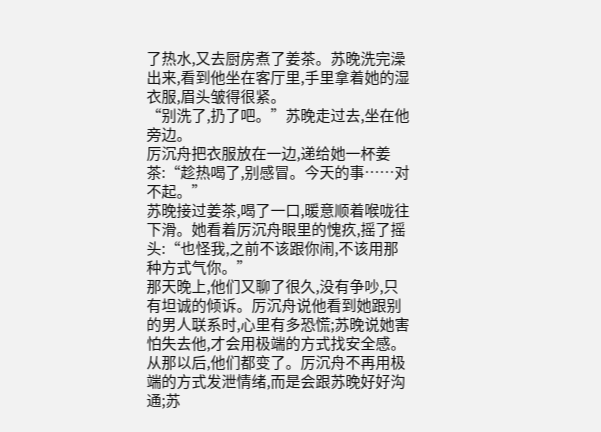了热水,又去厨房煮了姜茶。苏晚洗完澡出来,看到他坐在客厅里,手里拿着她的湿衣服,眉头皱得很紧。
“别洗了,扔了吧。”苏晚走过去,坐在他旁边。
厉沉舟把衣服放在一边,递给她一杯姜茶:“趁热喝了,别感冒。今天的事……对不起。”
苏晚接过姜茶,喝了一口,暖意顺着喉咙往下滑。她看着厉沉舟眼里的愧疚,摇了摇头:“也怪我,之前不该跟你闹,不该用那种方式气你。”
那天晚上,他们又聊了很久,没有争吵,只有坦诚的倾诉。厉沉舟说他看到她跟别的男人联系时,心里有多恐慌;苏晚说她害怕失去他,才会用极端的方式找安全感。
从那以后,他们都变了。厉沉舟不再用极端的方式发泄情绪,而是会跟苏晚好好沟通;苏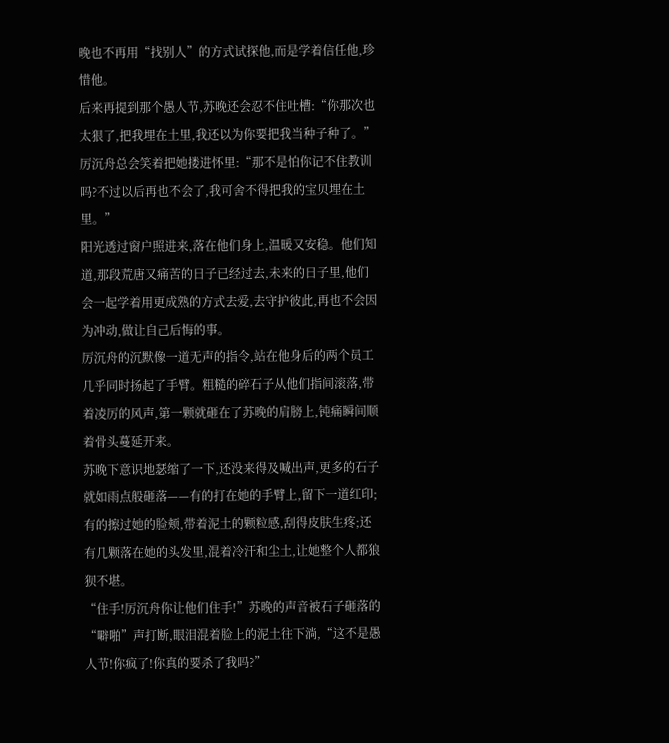晚也不再用“找别人”的方式试探他,而是学着信任他,珍惜他。
后来再提到那个愚人节,苏晚还会忍不住吐槽:“你那次也太狠了,把我埋在土里,我还以为你要把我当种子种了。”
厉沉舟总会笑着把她搂进怀里:“那不是怕你记不住教训吗?不过以后再也不会了,我可舍不得把我的宝贝埋在土里。”
阳光透过窗户照进来,落在他们身上,温暖又安稳。他们知道,那段荒唐又痛苦的日子已经过去,未来的日子里,他们会一起学着用更成熟的方式去爱,去守护彼此,再也不会因为冲动,做让自己后悔的事。
厉沉舟的沉默像一道无声的指令,站在他身后的两个员工几乎同时扬起了手臂。粗糙的碎石子从他们指间滚落,带着凌厉的风声,第一颗就砸在了苏晚的肩膀上,钝痛瞬间顺着骨头蔓延开来。
苏晚下意识地瑟缩了一下,还没来得及喊出声,更多的石子就如雨点般砸落——有的打在她的手臂上,留下一道红印;有的擦过她的脸颊,带着泥土的颗粒感,刮得皮肤生疼;还有几颗落在她的头发里,混着冷汗和尘土,让她整个人都狼狈不堪。
“住手!厉沉舟你让他们住手!”苏晚的声音被石子砸落的“噼啪”声打断,眼泪混着脸上的泥土往下淌,“这不是愚人节!你疯了!你真的要杀了我吗?”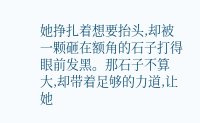她挣扎着想要抬头,却被一颗砸在额角的石子打得眼前发黑。那石子不算大,却带着足够的力道,让她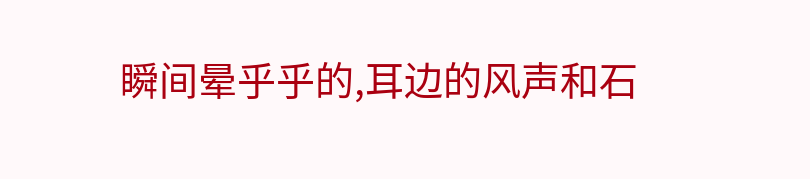瞬间晕乎乎的,耳边的风声和石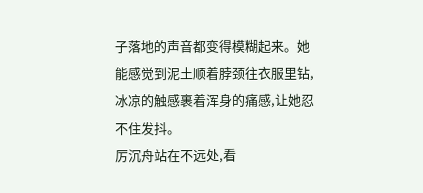子落地的声音都变得模糊起来。她能感觉到泥土顺着脖颈往衣服里钻,冰凉的触感裹着浑身的痛感,让她忍不住发抖。
厉沉舟站在不远处,看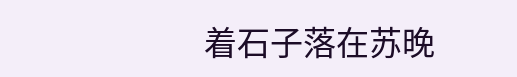着石子落在苏晚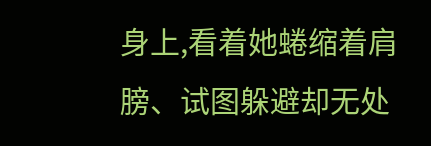身上,看着她蜷缩着肩膀、试图躲避却无处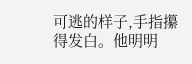可逃的样子,手指攥得发白。他明明